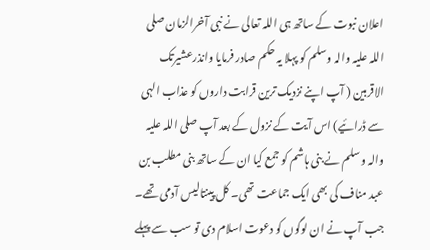اعلان نبوت کے ساتھ ہی اللہ تعالی نے نبی آخرالزمان صلی اللہ علیہ والہ وسلم کو پہلا یہ حکم صادر فرمایا وانذرعشیرتک الاقربین ( آپ اپنے نزدیک ترین قرابت داروں کو عذاب الہی سے ڈرائیے) اس آیت کے نزول کے بعد آپ صلی اللہ علیہ والہ وسلم نے بنی ہاشم کو جمع کیا ان کے ساتھ بنی مطلب بن عبد مناف کی بھی ایک جماعت تھی۔ کل پینتالیس آدمی تھے۔ جب آپ نے ان لوگوں کو دعوت اسلام دی تو سب سے پہلے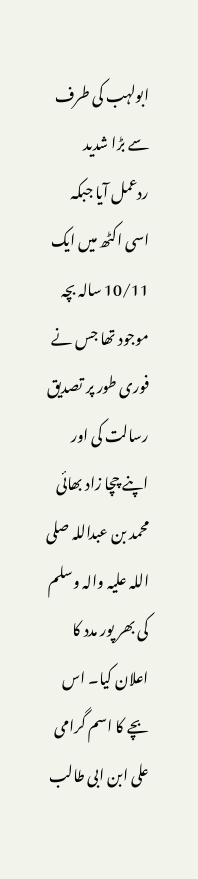ابولہب کی طرف سے بڑا شدید ردعمل آیا جبکہ اسی اکٹھ میں ایک 10/11 سالہ بچہ موجود تھا جس نے فوری طور پر تصدیق رسالت کی اور اپنے چچا زاد بھائی محمد بن عبداللہ صلی اللہ علیہ والہ وسلم کی بھر پور مدد کا اعلان کیا۔ اس بچے کا اسم گرامی علی ابن ابی طالب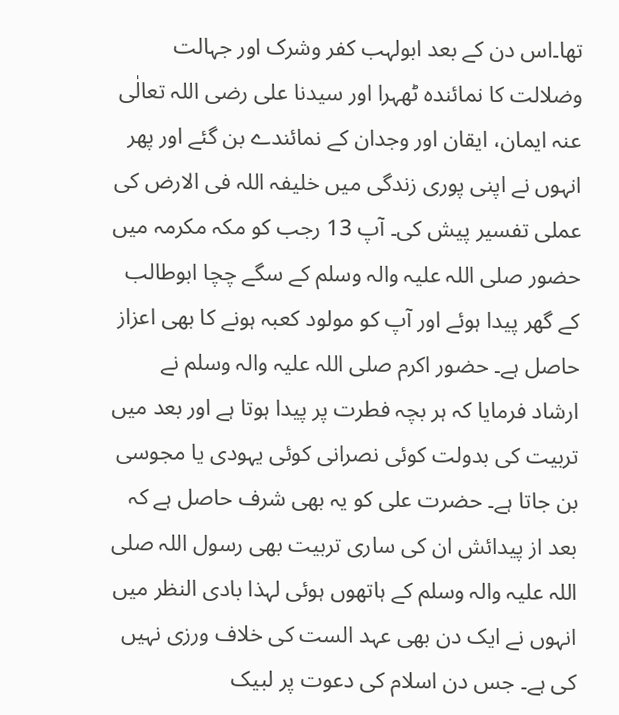تھا۔اس دن کے بعد ابولہب کفر وشرک اور جہالت وضلالت کا نمائندہ ٹھہرا اور سیدنا علی رضی اللہ تعالٰی عنہ ایمان، ایقان اور وجدان کے نمائندے بن گئے اور پھر انہوں نے اپنی پوری زندگی میں خلیفہ اللہ فی الارض کی عملی تفسیر پیش کی۔ آپ 13 رجب کو مکہ مکرمہ میں حضور صلی اللہ علیہ والہ وسلم کے سگے چچا ابوطالب کے گھر پیدا ہوئے اور آپ کو مولود کعبہ ہونے کا بھی اعزاز حاصل ہے۔ حضور اکرم صلی اللہ علیہ والہ وسلم نے ارشاد فرمایا کہ ہر بچہ فطرت پر پیدا ہوتا ہے اور بعد میں تربیت کی بدولت کوئی نصرانی کوئی یہودی یا مجوسی بن جاتا ہے۔ حضرت علی کو یہ بھی شرف حاصل ہے کہ بعد از پیدائش ان کی ساری تربیت بھی رسول اللہ صلی اللہ علیہ والہ وسلم کے ہاتھوں ہوئی لہذا بادی النظر میں انہوں نے ایک دن بھی عہد الست کی خلاف ورزی نہیں کی ہے۔ جس دن اسلام کی دعوت پر لبیک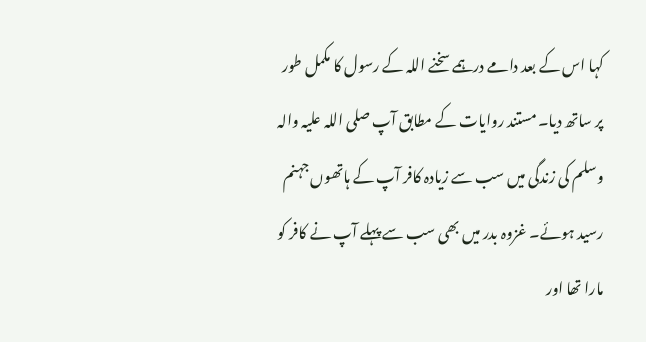کہا اس کے بعد دامے درہمے سخنے اللہ کے رسول کا مکمل طور پر ساتھ دیا۔ مستند روایات کے مطابق آپ صلی اللہ علیہ والہ وسلم کی زندگی میں سب سے زیادہ کافر آپ کے ہاتھوں جہنم رسید ہوئے۔ غزوہ بدر میں بھی سب سے پہلے آپ نے کافر کو مارا تھا اور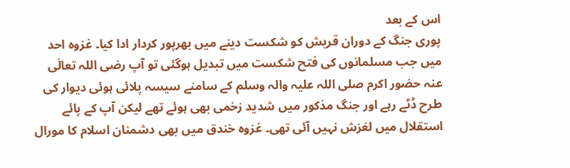اس کے بعد
پوری جنگ کے دوران قریش کو شکست دینے میں بھرپور کردار ادا کیا۔ غزوہ احد میں جب مسلمانوں کی فتح شکست میں تبدیل ہوگئی تو آپ رضی اللہ تعالٰی عنہ حضور اکرم صلی اللہ علیہ والہ وسلم کے سامنے سیسہ پلائی ہوئی دیوار کی طرح ڈٹے رہے اور جنگ مذکور میں شدید زخمی بھی ہوئے تھے لیکن آپ کے پائے استقلال میں لغزش نہیں آئی تھی۔ غزوہ خندق میں بھی دشمنان اسلام کا مورال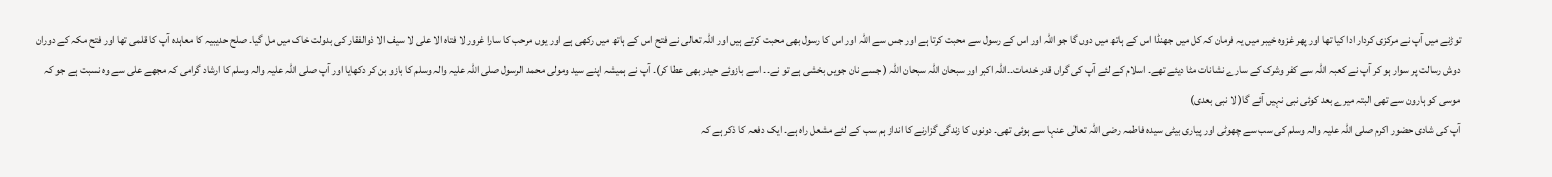توڑنے میں آپ نے مرکزی کردار ادا کیا تھا اور پھر غزوہ خیبر میں یہ فرمان کہ کل میں جھنڈا اس کے ہاتھ میں دوں گا جو اللہ اور اس کے رسول سے محبت کرتا ہے اور جس سے اللہ اور اس کا رسول بھی محبت کرتے ہیں اور اللہ تعالی نے فتح اس کے ہاتھ میں رکھی ہے اور یوں مرحب کا سارا غرور لا فتاہ الا علی لا سیف الا ذوالفقار کی بدولت خاک میں مل گیا۔ صلح حدیبیہ کا معاہدہ آپ کا قلمی تھا اور فتح مکہ کے دوران دوش رسالت پر سوار ہو کر آپ نے کعبہ اللہ سے کفر وشرک کے سارے نشانات مٹا دیئے تھے۔ اسلام کے لئے آپ کی گراں قدر خدمات۔۔اللہ اکبر اور سبحان اللہ سبحان اللہ ( جسے نان جویں بخشی ہے تو نے۔۔ اسے بازوئے حیدر بھی عطا کر)۔ آپ نے ہمیشہ اپنے سید ومولی محمد الرسول صلی اللہ علیہ والہ وسلم کا بازو بن کر دکھایا اور آپ صلی اللہ علیہ والہ وسلم کا ارشاد گرامی کہ مجھے علی سے وہ نسبت ہے جو کہ موسی کو ہارون سے تھی البتہ میرے بعد کوئی نبی نہیں آئے گا( لا نبی بعدی)
آپ کی شادی حضور اکرم صلی اللہ علیہ والہ وسلم کی سب سے چھوٹی اور پیاری بیٹی سیدہ فاطمہ رضی اللہ تعالٰی عنہا سے ہوئی تھی۔ دونوں کا زندگی گزارنے کا انداز ہم سب کے لئے مشعل راہ ہے۔ ایک دفعہ کا ذکر ہے کہ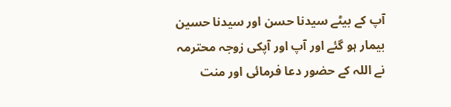آپ کے بیٹے سیدنا حسن اور سیدنا حسین بیمار ہو گئے اور آپ اور آپکی زوجہ محترمہ نے اللہ کے حضور دعا فرمائی اور منت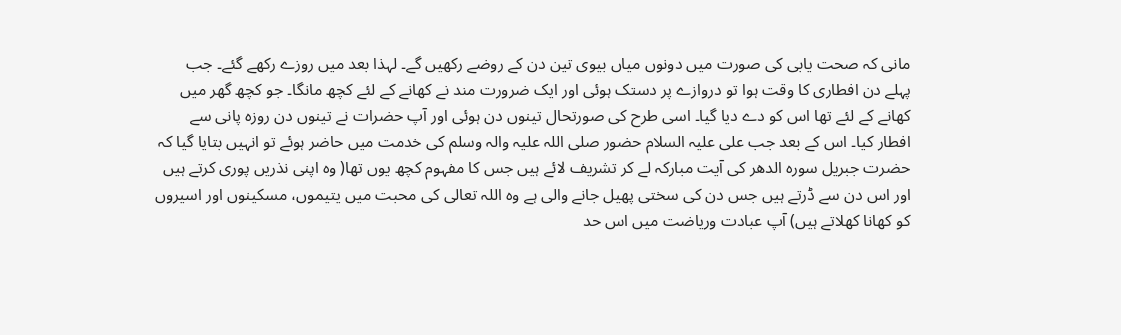مانی کہ صحت یابی کی صورت میں دونوں میاں بیوی تین دن کے روضے رکھیں گے۔ لہذا بعد میں روزے رکھے گئے۔ جب
پہلے دن افطاری کا وقت ہوا تو دروازے پر دستک ہوئی اور ایک ضرورت مند نے کھانے کے لئے کچھ مانگا۔ جو کچھ گھر میں کھانے کے لئے تھا اس کو دے دیا گیا۔ اسی طرح کی صورتحال تینوں دن ہوئی اور آپ حضرات نے تینوں دن روزہ پانی سے افطار کیا۔ اس کے بعد جب علی علیہ السلام حضور صلی اللہ علیہ والہ وسلم کی خدمت میں حاضر ہوئے تو انہیں بتایا گیا کہ حضرت جبریل سورہ الدھر کی آیت مبارکہ لے کر تشریف لائے ہیں جس کا مفہوم کچھ یوں تھا( وہ اپنی نذریں پوری کرتے ہیں اور اس دن سے ڈرتے ہیں جس دن کی سختی پھیل جانے والی ہے وہ اللہ تعالی کی محبت میں یتیموں، مسکینوں اور اسیروں کو کھانا کھلاتے ہیں) آپ عبادت وریاضت میں اس حد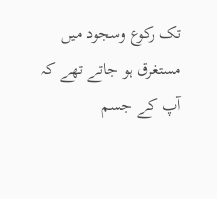تک رکوع وسجود میں مستغرق ہو جاتے تھے کہ آپ کے جسم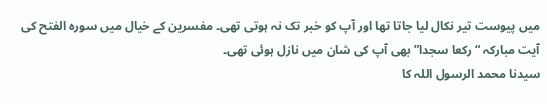میں پیوست تیر نکال لیا جاتا تھا اور آپ کو خبر تک نہ ہوتی تھی۔ مفسرین کے خیال میں سورہ الفتح کی آیت مبارکہ “رکعا سجدا” بھی آپ کی شان میں نازل ہوئی تھی۔
سیدنا محمد الرسول اللہ کا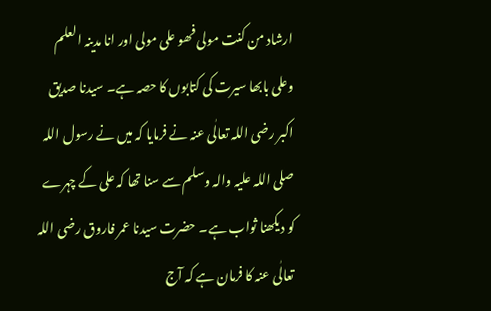ارشاد من کنت مولی فھو علی مولی اور انا مدینہ العلم وعلی بابھا سیرت کی کتابوں کا حصہ ہے۔ سیدنا صدیق اکبر رضی اللہ تعالٰی عنہ نے فرمایا کہ میں نے رسول اللہ صلی اللہ علیہ والہ وسلم سے سنا تھا کہ علی کے چہرے کو دیکھنا ثواب ہے۔ حضرت سیدنا عمر فاروق رضی اللہ تعالٰی عنہ کا فرمان ہے کہ آج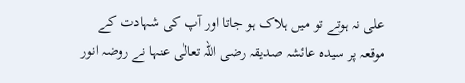علی نہ ہوتے تو میں ہلاک ہو جاتا اور آپ کی شہادت کے موقعہ پر سیدہ عائشہ صدیقہ رضی اللہ تعالٰی عنہا نے روضہ انور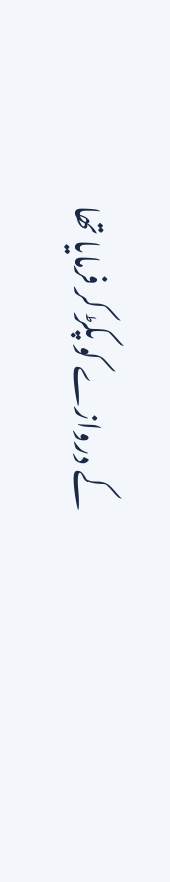کے دروازے کو پکڑ کر فرمایا تھا